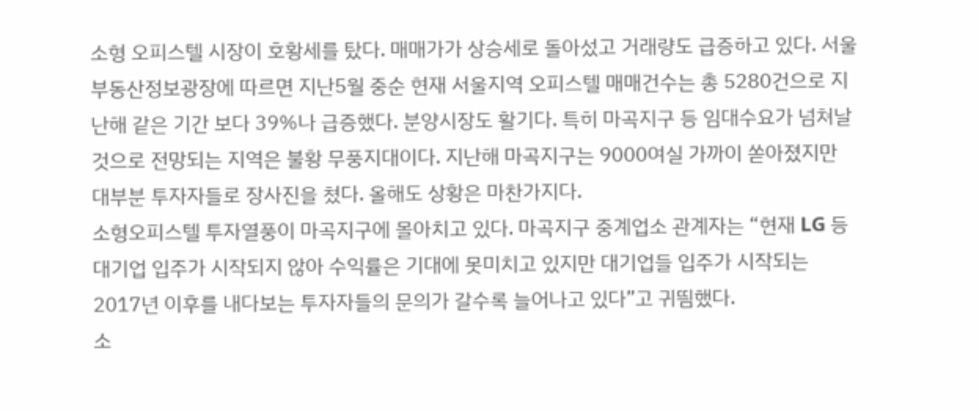소형 오피스텔 시장이 호황세를 탔다. 매매가가 상승세로 돌아섰고 거래량도 급증하고 있다. 서울 부동산정보광장에 따르면 지난5월 중순 현재 서울지역 오피스텔 매매건수는 총 5280건으로 지난해 같은 기간 보다 39%나 급증했다. 분양시장도 활기다. 특히 마곡지구 등 임대수요가 넘쳐날 것으로 전망되는 지역은 불황 무풍지대이다. 지난해 마곡지구는 9000여실 가까이 쏟아졌지만 대부분 투자자들로 장사진을 쳤다. 올해도 상황은 마찬가지다.
소형오피스텔 투자열풍이 마곡지구에 몰아치고 있다. 마곡지구 중계업소 관계자는 “현재 LG 등 대기업 입주가 시작되지 않아 수익률은 기대에 못미치고 있지만 대기업들 입주가 시작되는 2017년 이후를 내다보는 투자자들의 문의가 갈수록 늘어나고 있다”고 귀띔했다.
소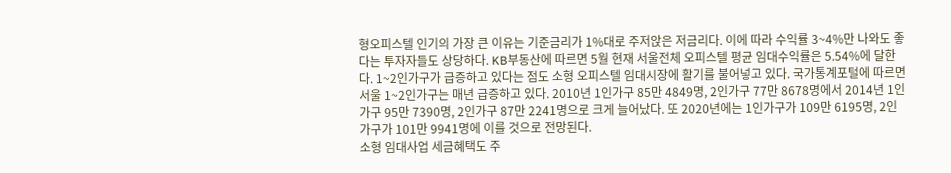형오피스텔 인기의 가장 큰 이유는 기준금리가 1%대로 주저앉은 저금리다. 이에 따라 수익률 3~4%만 나와도 좋다는 투자자들도 상당하다. KB부동산에 따르면 5월 현재 서울전체 오피스텔 평균 임대수익률은 5.54%에 달한다. 1~2인가구가 급증하고 있다는 점도 소형 오피스텔 임대시장에 활기를 불어넣고 있다. 국가통계포털에 따르면 서울 1~2인가구는 매년 급증하고 있다. 2010년 1인가구 85만 4849명, 2인가구 77만 8678명에서 2014년 1인가구 95만 7390명, 2인가구 87만 2241명으로 크게 늘어났다. 또 2020년에는 1인가구가 109만 6195명, 2인가구가 101만 9941명에 이를 것으로 전망된다.
소형 임대사업 세금혜택도 주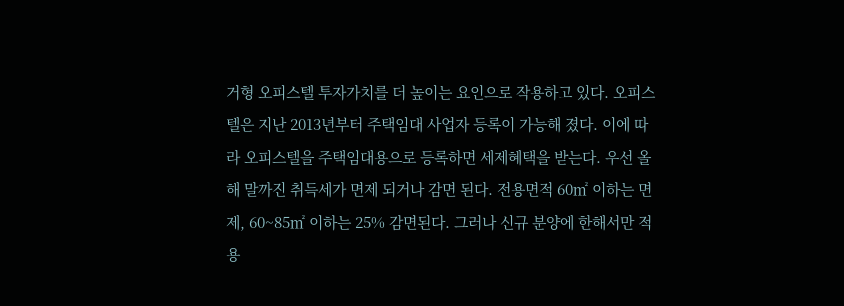거형 오피스텔 투자가치를 더 높이는 요인으로 작용하고 있다. 오피스텔은 지난 2013년부터 주택임대 사업자 등록이 가능해 졌다. 이에 따라 오피스텔을 주택임대용으로 등록하면 세제혜택을 받는다. 우선 올해 말까진 취득세가 면제 되거나 감면 된다. 전용면적 60㎡ 이하는 면제, 60~85㎡ 이하는 25% 감면된다. 그러나 신규 분양에 한해서만 적용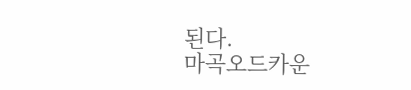된다.
마곡오드카운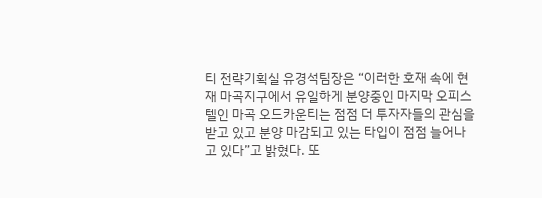티 전략기획실 유경석팀장은 “이러한 호재 속에 현재 마곡지구에서 유일하게 분양중인 마지막 오피스텔인 마곡 오드카운티는 점점 더 투자자들의 관심을 받고 있고 분양 마감되고 있는 타입이 점점 늘어나고 있다”고 밝혔다. 또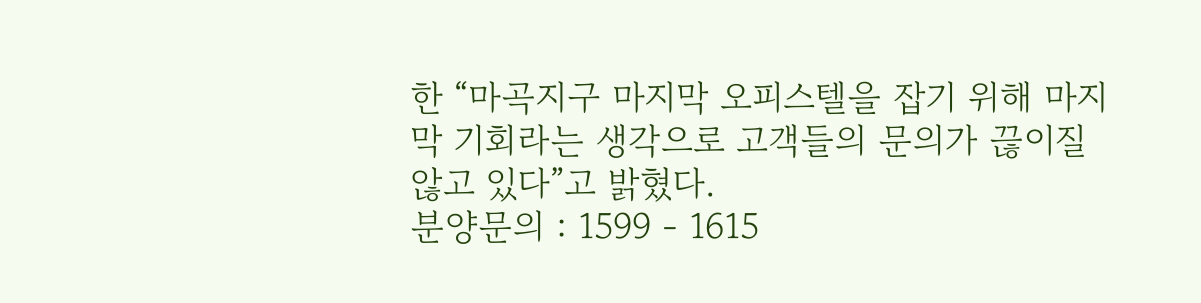한 “마곡지구 마지막 오피스텔을 잡기 위해 마지막 기회라는 생각으로 고객들의 문의가 끊이질 않고 있다”고 밝혔다.
분양문의 : 1599 - 1615